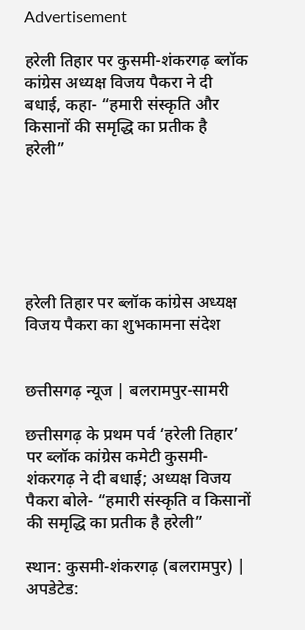Advertisement

हरेली तिहार पर कुसमी-शंकरगढ़ ब्लॉक कांग्रेस अध्यक्ष विजय पैकरा ने दी बधाई, कहा- “हमारी संस्कृति और किसानों की समृद्धि का प्रतीक है हरेली”






हरेली तिहार पर ब्लॉक कांग्रेस अध्यक्ष विजय पैकरा का शुभकामना संदेश


छत्तीसगढ़ न्यूज | बलरामपुर-सामरी

छत्तीसगढ़ के प्रथम पर्व ‘हरेली तिहार’ पर ब्लॉक कांग्रेस कमेटी कुसमी-शंकरगढ़ ने दी बधाई; अध्यक्ष विजय पैकरा बोले- “हमारी संस्कृति व किसानों की समृद्धि का प्रतीक है हरेली”

स्थान: कुसमी-शंकरगढ़ (बलरामपुर) |
अपडेटेड: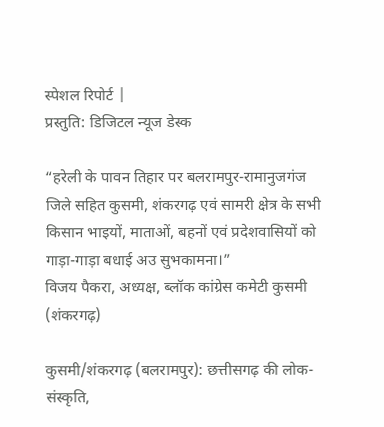स्पेशल रिपोर्ट |
प्रस्तुति: डिजिटल न्यूज डेस्क

“हरेली के पावन तिहार पर बलरामपुर-रामानुजगंज जिले सहित कुसमी, शंकरगढ़ एवं सामरी क्षेत्र के सभी किसान भाइयों, माताओं, बहनों एवं प्रदेशवासियों को गाड़ा-गाड़ा बधाई अउ सुभकामना।”
विजय पैकरा, अध्यक्ष, ब्लॉक कांग्रेस कमेटी कुसमी (शंकरगढ़)

कुसमी/शंकरगढ़ (बलरामपुर): छत्तीसगढ़ की लोक-संस्कृति,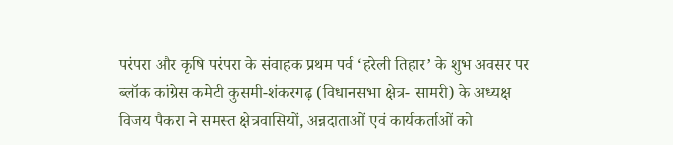परंपरा और कृषि परंपरा के संवाहक प्रथम पर्व ‘हरेली तिहार’ के शुभ अवसर पर ब्लॉक कांग्रेस कमेटी कुसमी-शंकरगढ़ (विधानसभा क्षेत्र- सामरी) के अध्यक्ष विजय पैकरा ने समस्त क्षेत्रवासियों, अन्नदाताओं एवं कार्यकर्ताओं को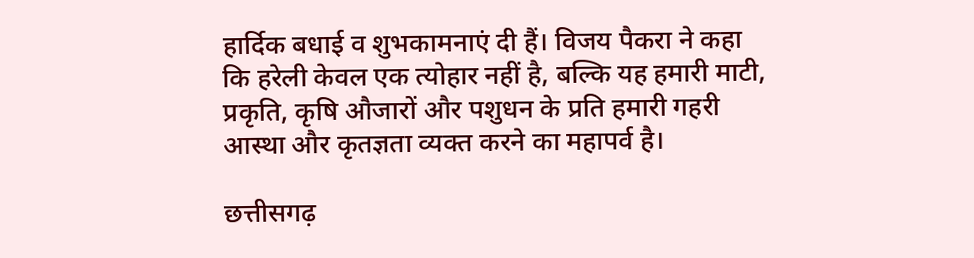हार्दिक बधाई व शुभकामनाएं दी हैं। विजय पैकरा ने कहा कि हरेली केवल एक त्योहार नहीं है, बल्कि यह हमारी माटी, प्रकृति, कृषि औजारों और पशुधन के प्रति हमारी गहरी आस्था और कृतज्ञता व्यक्त करने का महापर्व है।

छत्तीसगढ़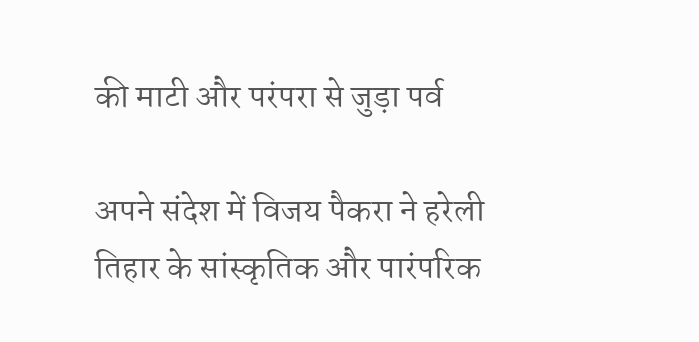की माटी और परंपरा से जुड़ा पर्व

अपने संदेश में विजय पैकरा ने हरेली तिहार के सांस्कृतिक और पारंपरिक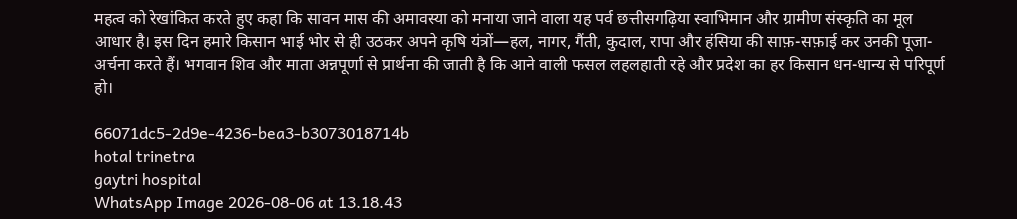महत्व को रेखांकित करते हुए कहा कि सावन मास की अमावस्या को मनाया जाने वाला यह पर्व छत्तीसगढ़िया स्वाभिमान और ग्रामीण संस्कृति का मूल आधार है। इस दिन हमारे किसान भाई भोर से ही उठकर अपने कृषि यंत्रों—हल, नागर, गैंती, कुदाल, रापा और हंसिया की साफ़-सफ़ाई कर उनकी पूजा-अर्चना करते हैं। भगवान शिव और माता अन्नपूर्णा से प्रार्थना की जाती है कि आने वाली फसल लहलहाती रहे और प्रदेश का हर किसान धन-धान्य से परिपूर्ण हो।

66071dc5-2d9e-4236-bea3-b3073018714b
hotal trinetra
gaytri hospital
WhatsApp Image 2026-08-06 at 13.18.43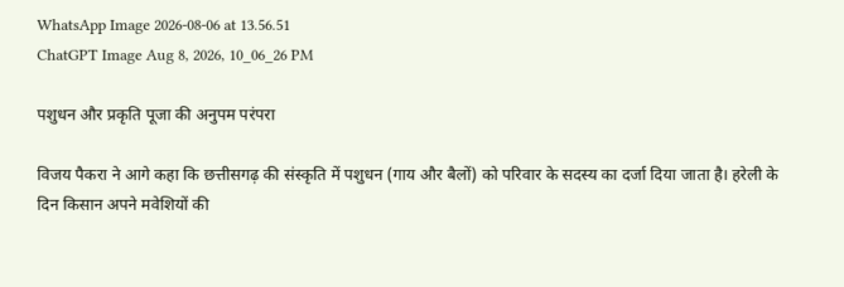WhatsApp Image 2026-08-06 at 13.56.51
ChatGPT Image Aug 8, 2026, 10_06_26 PM

पशुधन और प्रकृति पूजा की अनुपम परंपरा

विजय पैकरा ने आगे कहा कि छत्तीसगढ़ की संस्कृति में पशुधन (गाय और बैलों) को परिवार के सदस्य का दर्जा दिया जाता है। हरेली के दिन किसान अपने मवेशियों की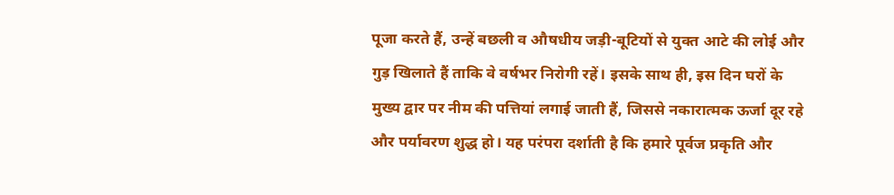पूजा करते हैं, उन्हें बछली व औषधीय जड़ी-बूटियों से युक्त आटे की लोई और गुड़ खिलाते हैं ताकि वे वर्षभर निरोगी रहें। इसके साथ ही, इस दिन घरों के मुख्य द्वार पर नीम की पत्तियां लगाई जाती हैं, जिससे नकारात्मक ऊर्जा दूर रहे और पर्यावरण शुद्ध हो। यह परंपरा दर्शाती है कि हमारे पूर्वज प्रकृति और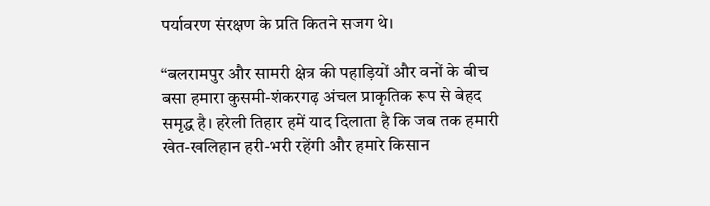पर्यावरण संरक्षण के प्रति कितने सजग थे।

“बलरामपुर और सामरी क्षेत्र की पहाड़ियों और वनों के बीच बसा हमारा कुसमी-शंकरगढ़ अंचल प्राकृतिक रूप से बेहद समृद्ध है। हरेली तिहार हमें याद दिलाता है कि जब तक हमारी खेत-खलिहान हरी-भरी रहेंगी और हमारे किसान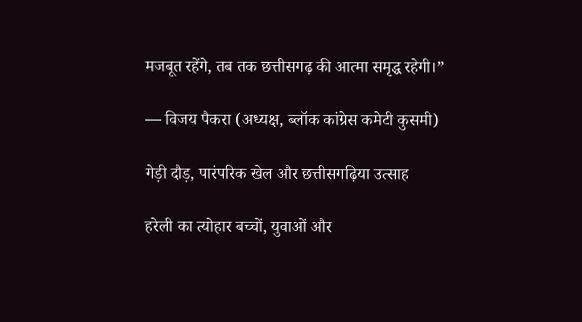मजबूत रहेंगे, तब तक छत्तीसगढ़ की आत्मा समृद्ध रहेगी।”

— विजय पैकरा (अध्यक्ष, ब्लॉक कांग्रेस कमेटी कुसमी)

गेड़ी दौड़, पारंपरिक खेल और छत्तीसगढ़िया उत्साह

हरेली का त्योहार बच्चों, युवाओं और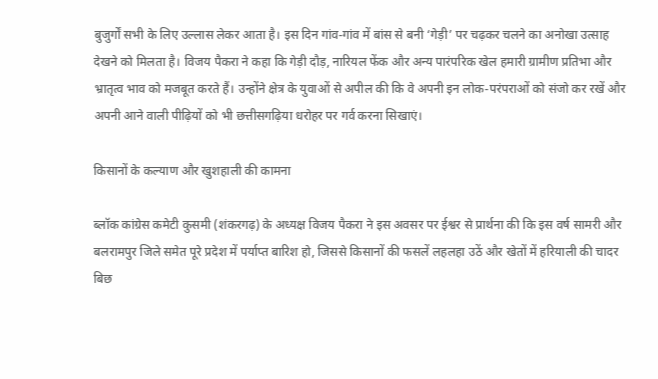बुजुर्गों सभी के लिए उल्लास लेकर आता है। इस दिन गांव-गांव में बांस से बनी ‘गेड़ी’ पर चढ़कर चलने का अनोखा उत्साह देखने को मिलता है। विजय पैकरा ने कहा कि गेड़ी दौड़, नारियल फेंक और अन्य पारंपरिक खेल हमारी ग्रामीण प्रतिभा और भ्रातृत्व भाव को मजबूत करते हैं। उन्होंने क्षेत्र के युवाओं से अपील की कि वे अपनी इन लोक-परंपराओं को संजो कर रखें और अपनी आने वाली पीढ़ियों को भी छत्तीसगढ़िया धरोहर पर गर्व करना सिखाएं।

किसानों के कल्याण और खुशहाली की कामना

ब्लॉक कांग्रेस कमेटी कुसमी (शंकरगढ़) के अध्यक्ष विजय पैकरा ने इस अवसर पर ईश्वर से प्रार्थना की कि इस वर्ष सामरी और बलरामपुर जिले समेत पूरे प्रदेश में पर्याप्त बारिश हो, जिससे किसानों की फसलें लहलहा उठें और खेतों में हरियाली की चादर बिछ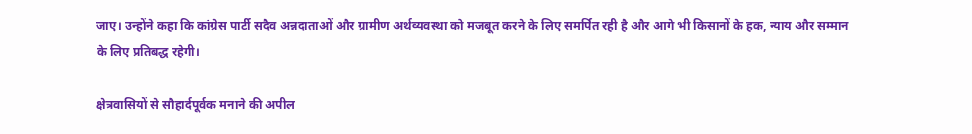जाए। उन्होंने कहा कि कांग्रेस पार्टी सदैव अन्नदाताओं और ग्रामीण अर्थव्यवस्था को मजबूत करने के लिए समर्पित रही है और आगे भी किसानों के हक, न्याय और सम्मान के लिए प्रतिबद्ध रहेगी।

क्षेत्रवासियों से सौहार्दपूर्वक मनाने की अपील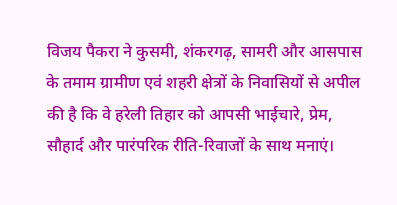विजय पैकरा ने कुसमी, शंकरगढ़, सामरी और आसपास के तमाम ग्रामीण एवं शहरी क्षेत्रों के निवासियों से अपील की है कि वे हरेली तिहार को आपसी भाईचारे, प्रेम, सौहार्द और पारंपरिक रीति-रिवाजों के साथ मनाएं।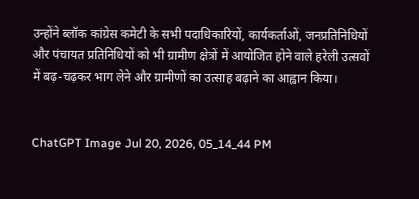उन्होंने ब्लॉक कांग्रेस कमेटी के सभी पदाधिकारियों, कार्यकर्ताओं, जनप्रतिनिधियों और पंचायत प्रतिनिधियों को भी ग्रामीण क्षेत्रों में आयोजित होने वाले हरेली उत्सवों में बढ़-चढ़कर भाग लेने और ग्रामीणों का उत्साह बढ़ाने का आह्वान किया।


ChatGPT Image Jul 20, 2026, 05_14_44 PM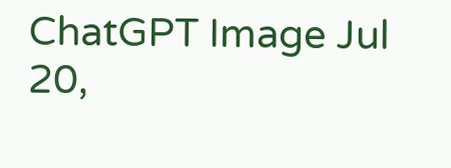ChatGPT Image Jul 20,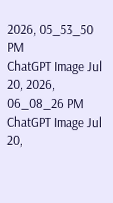2026, 05_53_50 PM
ChatGPT Image Jul 20, 2026, 06_08_26 PM
ChatGPT Image Jul 20,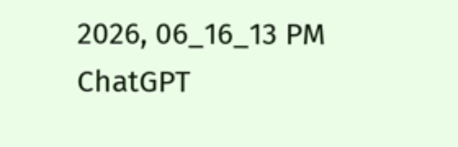2026, 06_16_13 PM
ChatGPT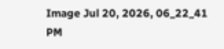Image Jul 20, 2026, 06_22_41 PM